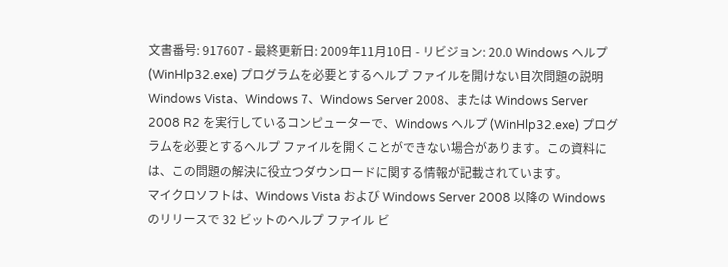文書番号: 917607 - 最終更新日: 2009年11月10日 - リビジョン: 20.0 Windows ヘルプ (WinHlp32.exe) プログラムを必要とするヘルプ ファイルを開けない目次問題の説明Windows Vista、Windows 7、Windows Server 2008、または Windows Server 2008 R2 を実行しているコンピューターで、Windows ヘルプ (WinHlp32.exe) プログラムを必要とするヘルプ ファイルを開くことができない場合があります。この資料には、この問題の解決に役立つダウンロードに関する情報が記載されています。
マイクロソフトは、Windows Vista および Windows Server 2008 以降の Windows のリリースで 32 ビットのヘルプ ファイル ビ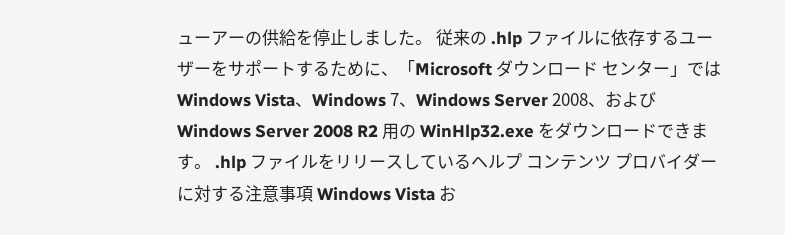ューアーの供給を停止しました。 従来の .hlp ファイルに依存するユーザーをサポートするために、「Microsoft ダウンロード センター」では Windows Vista、Windows 7、Windows Server 2008、および Windows Server 2008 R2 用の WinHlp32.exe をダウンロードできます。 .hlp ファイルをリリースしているヘルプ コンテンツ プロバイダーに対する注意事項 Windows Vista お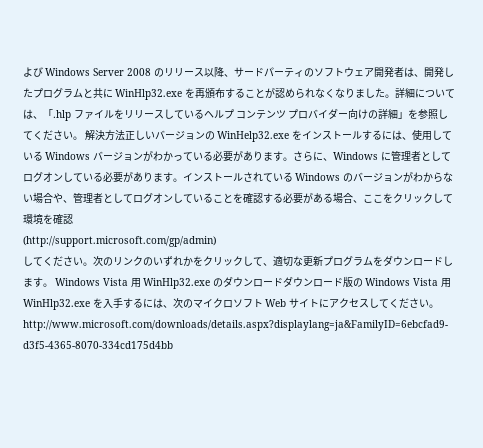よび Windows Server 2008 のリリース以降、サードパーティのソフトウェア開発者は、開発したプログラムと共に WinHlp32.exe を再頒布することが認められなくなりました。詳細については、「.hlp ファイルをリリースしているヘルプ コンテンツ プロバイダー向けの詳細」を参照してください。 解決方法正しいバージョンの WinHelp32.exe をインストールするには、使用している Windows バージョンがわかっている必要があります。さらに、Windows に管理者としてログオンしている必要があります。インストールされている Windows のバージョンがわからない場合や、管理者としてログオンしていることを確認する必要がある場合、ここをクリックして環境を確認
(http://support.microsoft.com/gp/admin)
してください。次のリンクのいずれかをクリックして、適切な更新プログラムをダウンロードします。 Windows Vista 用 WinHlp32.exe のダウンロードダウンロード版の Windows Vista 用 WinHlp32.exe を入手するには、次のマイクロソフト Web サイトにアクセスしてください。http://www.microsoft.com/downloads/details.aspx?displaylang=ja&FamilyID=6ebcfad9-d3f5-4365-8070-334cd175d4bb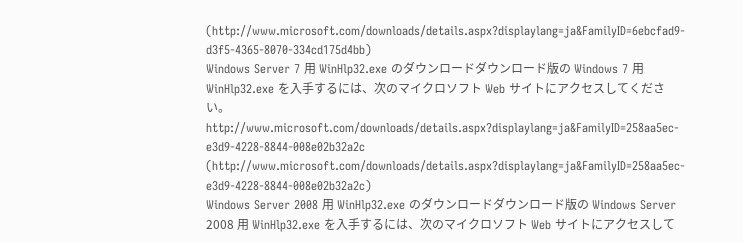(http://www.microsoft.com/downloads/details.aspx?displaylang=ja&FamilyID=6ebcfad9-d3f5-4365-8070-334cd175d4bb)
Windows Server 7 用 WinHlp32.exe のダウンロードダウンロード版の Windows 7 用 WinHlp32.exe を入手するには、次のマイクロソフト Web サイトにアクセスしてください。http://www.microsoft.com/downloads/details.aspx?displaylang=ja&FamilyID=258aa5ec-e3d9-4228-8844-008e02b32a2c
(http://www.microsoft.com/downloads/details.aspx?displaylang=ja&FamilyID=258aa5ec-e3d9-4228-8844-008e02b32a2c)
Windows Server 2008 用 WinHlp32.exe のダウンロードダウンロード版の Windows Server 2008 用 WinHlp32.exe を入手するには、次のマイクロソフト Web サイトにアクセスして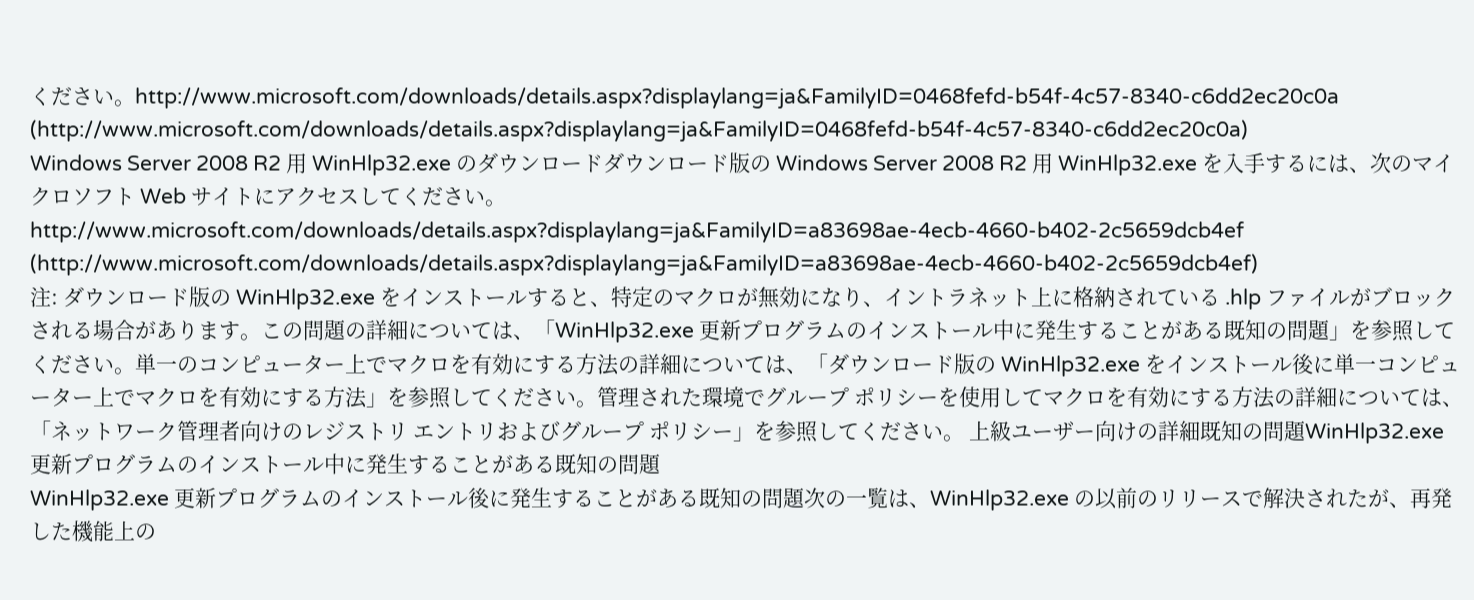ください。http://www.microsoft.com/downloads/details.aspx?displaylang=ja&FamilyID=0468fefd-b54f-4c57-8340-c6dd2ec20c0a
(http://www.microsoft.com/downloads/details.aspx?displaylang=ja&FamilyID=0468fefd-b54f-4c57-8340-c6dd2ec20c0a)
Windows Server 2008 R2 用 WinHlp32.exe のダウンロードダウンロード版の Windows Server 2008 R2 用 WinHlp32.exe を入手するには、次のマイクロソフト Web サイトにアクセスしてください。http://www.microsoft.com/downloads/details.aspx?displaylang=ja&FamilyID=a83698ae-4ecb-4660-b402-2c5659dcb4ef
(http://www.microsoft.com/downloads/details.aspx?displaylang=ja&FamilyID=a83698ae-4ecb-4660-b402-2c5659dcb4ef)
注: ダウンロード版の WinHlp32.exe をインストールすると、特定のマクロが無効になり、イントラネット上に格納されている .hlp ファイルがブロックされる場合があります。この問題の詳細については、「WinHlp32.exe 更新プログラムのインストール中に発生することがある既知の問題」を参照してください。単一のコンピューター上でマクロを有効にする方法の詳細については、「ダウンロード版の WinHlp32.exe をインストール後に単一コンピューター上でマクロを有効にする方法」を参照してください。管理された環境でグループ ポリシーを使用してマクロを有効にする方法の詳細については、「ネットワーク管理者向けのレジストリ エントリおよびグループ ポリシー」を参照してください。 上級ユーザー向けの詳細既知の問題WinHlp32.exe 更新プログラムのインストール中に発生することがある既知の問題
WinHlp32.exe 更新プログラムのインストール後に発生することがある既知の問題次の一覧は、WinHlp32.exe の以前のリリースで解決されたが、再発した機能上の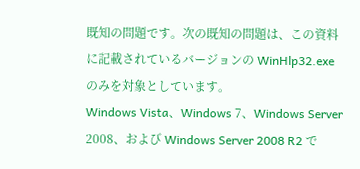既知の問題です。次の既知の問題は、この資料に記載されているバージョンの WinHlp32.exe のみを対象としています。
Windows Vista、Windows 7、Windows Server 2008、および Windows Server 2008 R2 で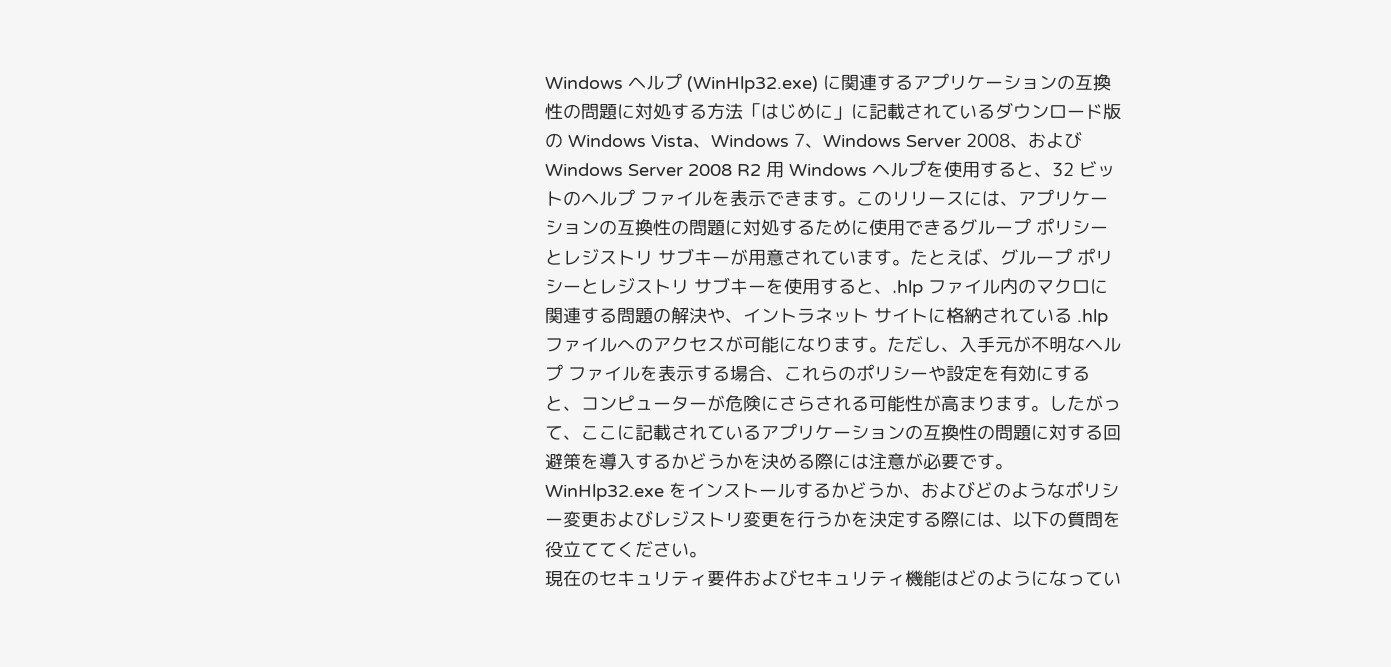Windows ヘルプ (WinHlp32.exe) に関連するアプリケーションの互換性の問題に対処する方法「はじめに」に記載されているダウンロード版の Windows Vista、Windows 7、Windows Server 2008、および Windows Server 2008 R2 用 Windows ヘルプを使用すると、32 ビットのヘルプ ファイルを表示できます。このリリースには、アプリケーションの互換性の問題に対処するために使用できるグループ ポリシーとレジストリ サブキーが用意されています。たとえば、グループ ポリシーとレジストリ サブキーを使用すると、.hlp ファイル内のマクロに関連する問題の解決や、イントラネット サイトに格納されている .hlp ファイルへのアクセスが可能になります。ただし、入手元が不明なヘルプ ファイルを表示する場合、これらのポリシーや設定を有効にすると、コンピューターが危険にさらされる可能性が高まります。したがって、ここに記載されているアプリケーションの互換性の問題に対する回避策を導入するかどうかを決める際には注意が必要です。WinHlp32.exe をインストールするかどうか、およびどのようなポリシー変更およびレジストリ変更を行うかを決定する際には、以下の質問を役立ててください。
現在のセキュリティ要件およびセキュリティ機能はどのようになってい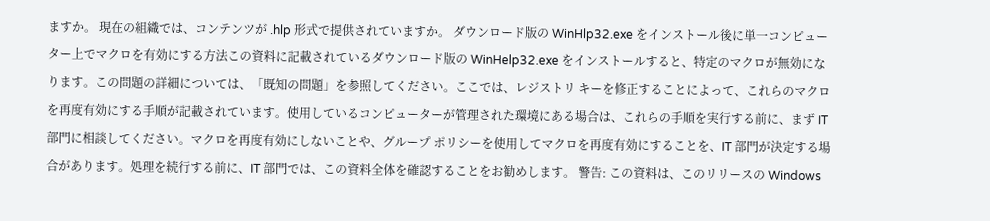ますか。 現在の組織では、コンテンツが .hlp 形式で提供されていますか。 ダウンロード版の WinHlp32.exe をインストール後に単一コンピューター上でマクロを有効にする方法この資料に記載されているダウンロード版の WinHelp32.exe をインストールすると、特定のマクロが無効になります。この問題の詳細については、「既知の問題」を参照してください。ここでは、レジストリ キーを修正することによって、これらのマクロを再度有効にする手順が記載されています。使用しているコンピューターが管理された環境にある場合は、これらの手順を実行する前に、まず IT 部門に相談してください。マクロを再度有効にしないことや、グループ ポリシーを使用してマクロを再度有効にすることを、IT 部門が決定する場合があります。処理を続行する前に、IT 部門では、この資料全体を確認することをお勧めします。 警告: この資料は、このリリースの Windows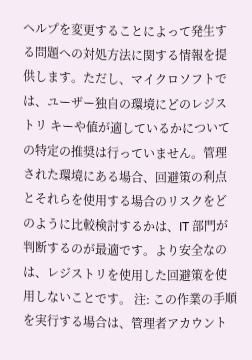ヘルプを変更することによって発生する問題への対処方法に関する情報を提供します。ただし、マイクロソフトでは、ユーザー独自の環境にどのレジストリ キーや値が適しているかについての特定の推奨は行っていません。管理された環境にある場合、回避策の利点とそれらを使用する場合のリスクをどのように比較検討するかは、IT 部門が判断するのが最適です。より安全なのは、レジストリを使用した回避策を使用しないことです。 注: この作業の手順を実行する場合は、管理者アカウント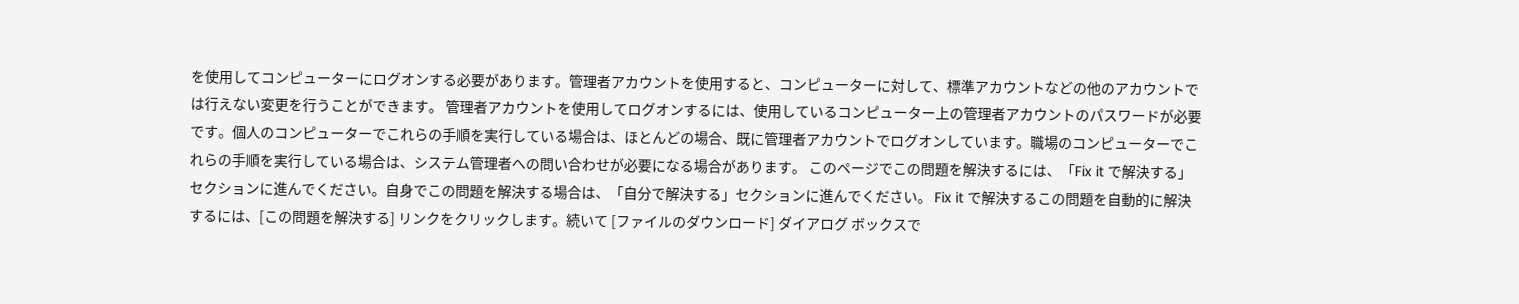を使用してコンピューターにログオンする必要があります。管理者アカウントを使用すると、コンピューターに対して、標準アカウントなどの他のアカウントでは行えない変更を行うことができます。 管理者アカウントを使用してログオンするには、使用しているコンピューター上の管理者アカウントのパスワードが必要です。個人のコンピューターでこれらの手順を実行している場合は、ほとんどの場合、既に管理者アカウントでログオンしています。職場のコンピューターでこれらの手順を実行している場合は、システム管理者への問い合わせが必要になる場合があります。 このページでこの問題を解決するには、「Fix it で解決する」セクションに進んでください。自身でこの問題を解決する場合は、「自分で解決する」セクションに進んでください。 Fix it で解決するこの問題を自動的に解決するには、[この問題を解決する] リンクをクリックします。続いて [ファイルのダウンロード] ダイアログ ボックスで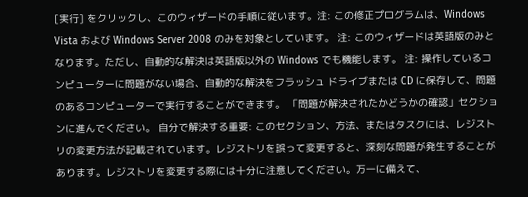[実行] をクリックし、このウィザードの手順に従います。注: この修正プログラムは、Windows Vista および Windows Server 2008 のみを対象としています。 注: このウィザードは英語版のみとなります。ただし、自動的な解決は英語版以外の Windows でも機能します。 注: 操作しているコンピューターに問題がない場合、自動的な解決をフラッシュ ドライブまたは CD に保存して、問題のあるコンピューターで実行することができます。 「問題が解決されたかどうかの確認」セクションに進んでください。 自分で解決する重要: このセクション、方法、またはタスクには、レジストリの変更方法が記載されています。レジストリを誤って変更すると、深刻な問題が発生することがあります。レジストリを変更する際には十分に注意してください。万一に備えて、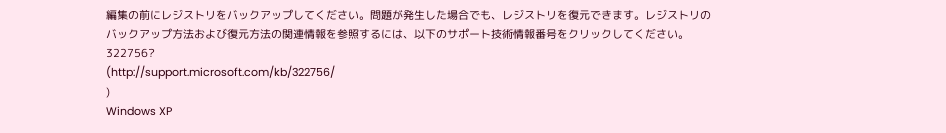編集の前にレジストリをバックアップしてください。問題が発生した場合でも、レジストリを復元できます。レジストリのバックアップ方法および復元方法の関連情報を参照するには、以下のサポート技術情報番号をクリックしてください。322756?
(http://support.microsoft.com/kb/322756/
)
Windows XP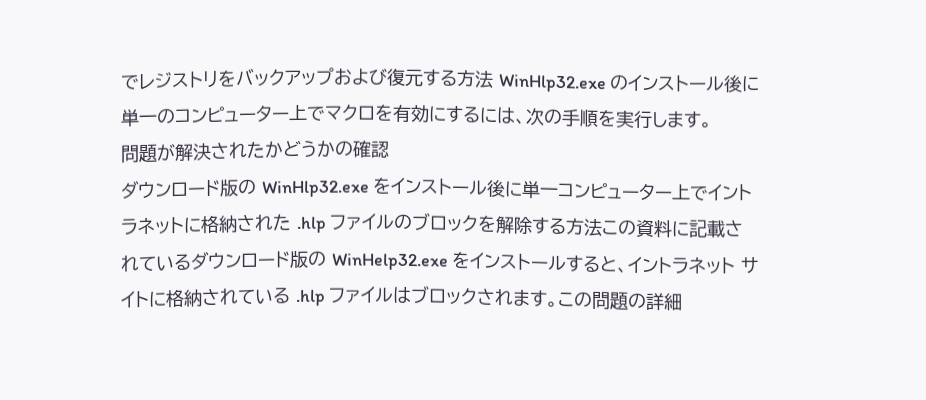でレジストリをバックアップおよび復元する方法 WinHlp32.exe のインストール後に単一のコンピューター上でマクロを有効にするには、次の手順を実行します。
問題が解決されたかどうかの確認
ダウンロード版の WinHlp32.exe をインストール後に単一コンピューター上でイントラネットに格納された .hlp ファイルのブロックを解除する方法この資料に記載されているダウンロード版の WinHelp32.exe をインストールすると、イントラネット サイトに格納されている .hlp ファイルはブロックされます。この問題の詳細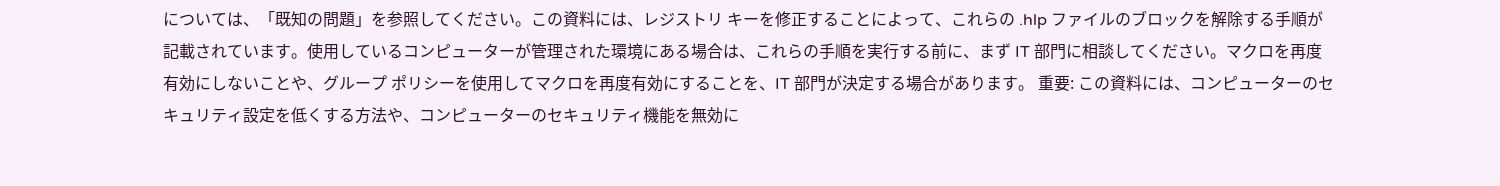については、「既知の問題」を参照してください。この資料には、レジストリ キーを修正することによって、これらの .hlp ファイルのブロックを解除する手順が記載されています。使用しているコンピューターが管理された環境にある場合は、これらの手順を実行する前に、まず IT 部門に相談してください。マクロを再度有効にしないことや、グループ ポリシーを使用してマクロを再度有効にすることを、IT 部門が決定する場合があります。 重要: この資料には、コンピューターのセキュリティ設定を低くする方法や、コンピューターのセキュリティ機能を無効に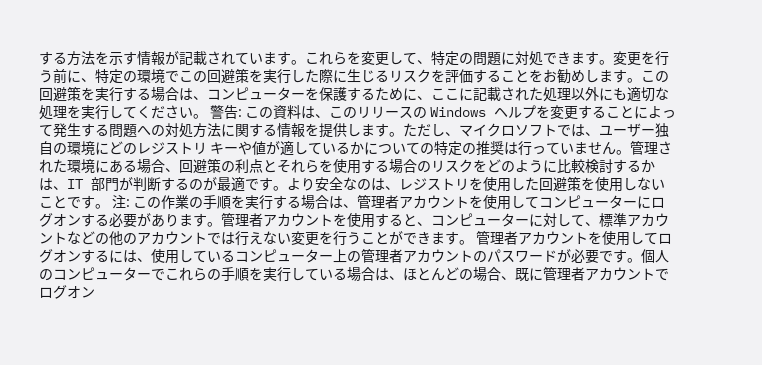する方法を示す情報が記載されています。これらを変更して、特定の問題に対処できます。変更を行う前に、特定の環境でこの回避策を実行した際に生じるリスクを評価することをお勧めします。この回避策を実行する場合は、コンピューターを保護するために、ここに記載された処理以外にも適切な処理を実行してください。 警告: この資料は、このリリースの Windows ヘルプを変更することによって発生する問題への対処方法に関する情報を提供します。ただし、マイクロソフトでは、ユーザー独自の環境にどのレジストリ キーや値が適しているかについての特定の推奨は行っていません。管理された環境にある場合、回避策の利点とそれらを使用する場合のリスクをどのように比較検討するかは、IT 部門が判断するのが最適です。より安全なのは、レジストリを使用した回避策を使用しないことです。 注: この作業の手順を実行する場合は、管理者アカウントを使用してコンピューターにログオンする必要があります。管理者アカウントを使用すると、コンピューターに対して、標準アカウントなどの他のアカウントでは行えない変更を行うことができます。 管理者アカウントを使用してログオンするには、使用しているコンピューター上の管理者アカウントのパスワードが必要です。個人のコンピューターでこれらの手順を実行している場合は、ほとんどの場合、既に管理者アカウントでログオン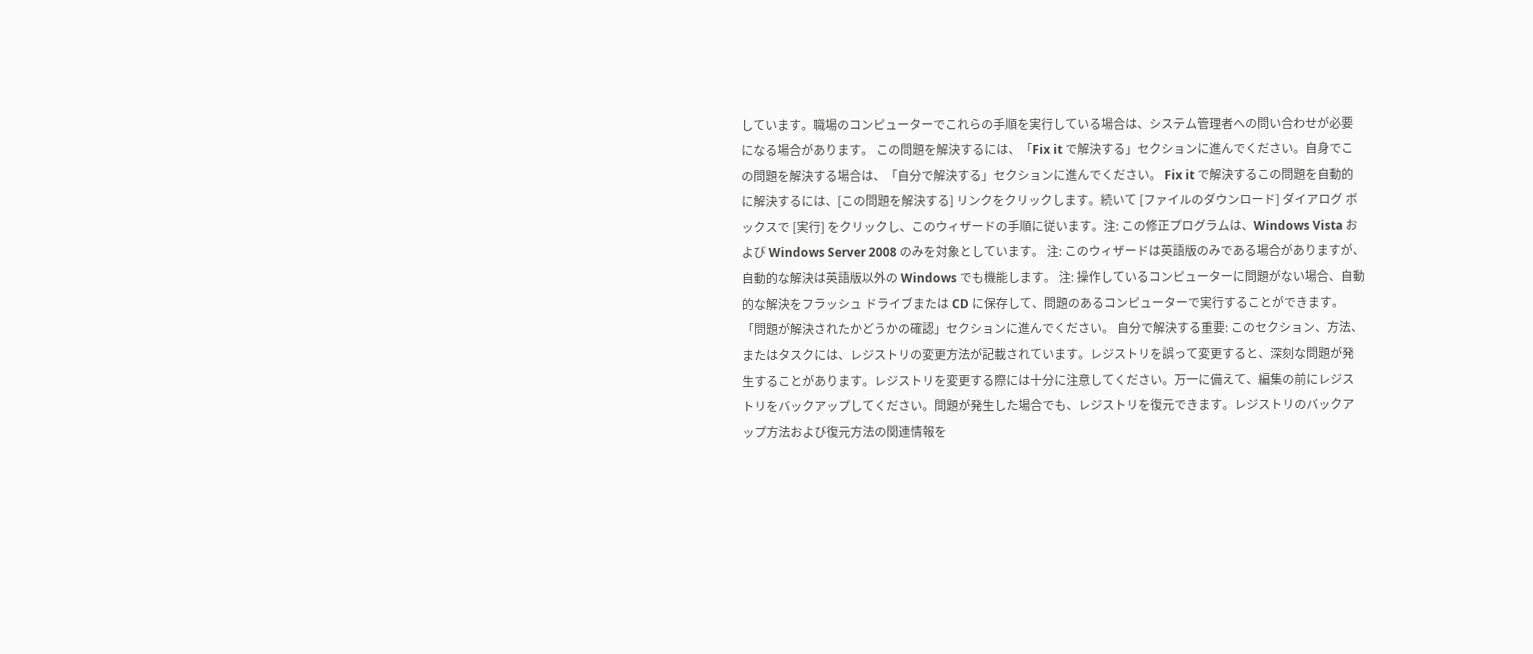しています。職場のコンピューターでこれらの手順を実行している場合は、システム管理者への問い合わせが必要になる場合があります。 この問題を解決するには、「Fix it で解決する」セクションに進んでください。自身でこの問題を解決する場合は、「自分で解決する」セクションに進んでください。 Fix it で解決するこの問題を自動的に解決するには、[この問題を解決する] リンクをクリックします。続いて [ファイルのダウンロード] ダイアログ ボックスで [実行] をクリックし、このウィザードの手順に従います。注: この修正プログラムは、Windows Vista および Windows Server 2008 のみを対象としています。 注: このウィザードは英語版のみである場合がありますが、自動的な解決は英語版以外の Windows でも機能します。 注: 操作しているコンピューターに問題がない場合、自動的な解決をフラッシュ ドライブまたは CD に保存して、問題のあるコンピューターで実行することができます。 「問題が解決されたかどうかの確認」セクションに進んでください。 自分で解決する重要: このセクション、方法、またはタスクには、レジストリの変更方法が記載されています。レジストリを誤って変更すると、深刻な問題が発生することがあります。レジストリを変更する際には十分に注意してください。万一に備えて、編集の前にレジストリをバックアップしてください。問題が発生した場合でも、レジストリを復元できます。レジストリのバックアップ方法および復元方法の関連情報を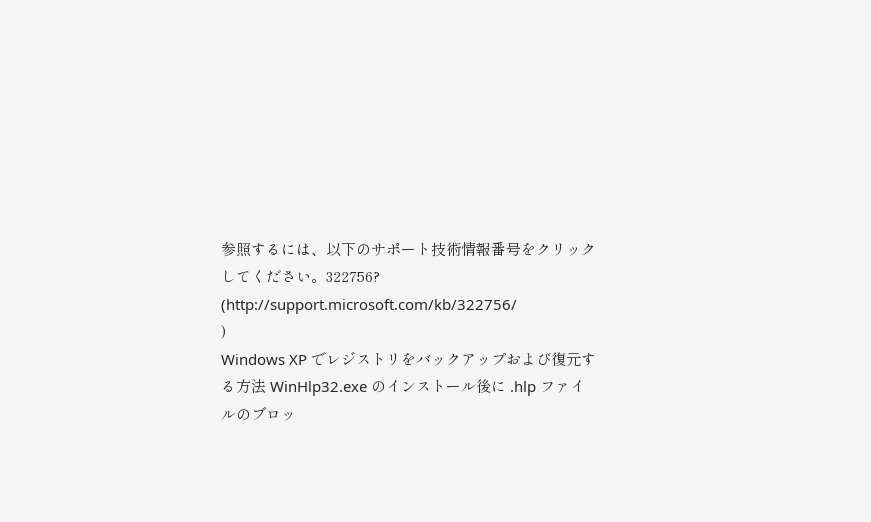参照するには、以下のサポート技術情報番号をクリックしてください。322756?
(http://support.microsoft.com/kb/322756/
)
Windows XP でレジストリをバックアップおよび復元する方法 WinHlp32.exe のインストール後に .hlp ファイルのブロッ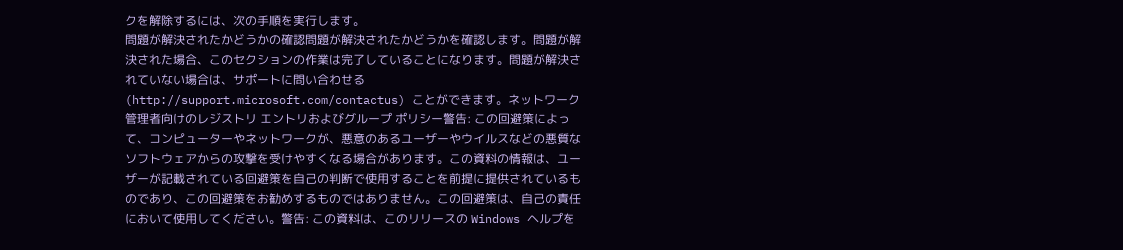クを解除するには、次の手順を実行します。
問題が解決されたかどうかの確認問題が解決されたかどうかを確認します。問題が解決された場合、このセクションの作業は完了していることになります。問題が解決されていない場合は、サポートに問い合わせる (http://support.microsoft.com/contactus) ことができます。ネットワーク管理者向けのレジストリ エントリおよびグループ ポリシー警告: この回避策によって、コンピューターやネットワークが、悪意のあるユーザーやウイルスなどの悪質なソフトウェアからの攻撃を受けやすくなる場合があります。この資料の情報は、ユーザーが記載されている回避策を自己の判断で使用することを前提に提供されているものであり、この回避策をお勧めするものではありません。この回避策は、自己の責任において使用してください。警告: この資料は、このリリースの Windows ヘルプを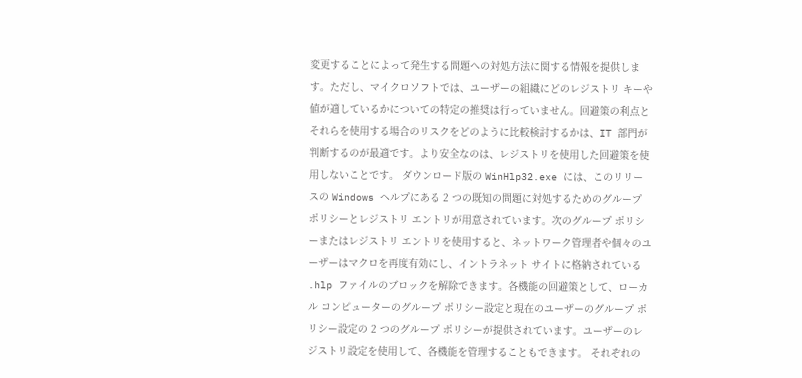変更することによって発生する問題への対処方法に関する情報を提供します。ただし、マイクロソフトでは、ユーザーの組織にどのレジストリ キーや値が適しているかについての特定の推奨は行っていません。回避策の利点とそれらを使用する場合のリスクをどのように比較検討するかは、IT 部門が判断するのが最適です。より安全なのは、レジストリを使用した回避策を使用しないことです。 ダウンロード版の WinHlp32.exe には、このリリースの Windows ヘルプにある 2 つの既知の問題に対処するためのグループ ポリシーとレジストリ エントリが用意されています。次のグループ ポリシーまたはレジストリ エントリを使用すると、ネットワーク管理者や個々のユーザーはマクロを再度有効にし、イントラネット サイトに格納されている .hlp ファイルのブロックを解除できます。各機能の回避策として、ローカル コンピューターのグループ ポリシー設定と現在のユーザーのグループ ポリシー設定の 2 つのグループ ポリシーが提供されています。ユーザーのレジストリ設定を使用して、各機能を管理することもできます。 それぞれの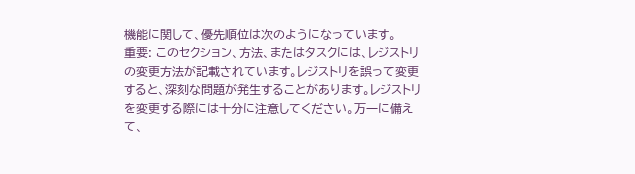機能に関して、優先順位は次のようになっています。
重要: このセクション、方法、またはタスクには、レジストリの変更方法が記載されています。レジストリを誤って変更すると、深刻な問題が発生することがあります。レジストリを変更する際には十分に注意してください。万一に備えて、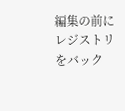編集の前にレジストリをバック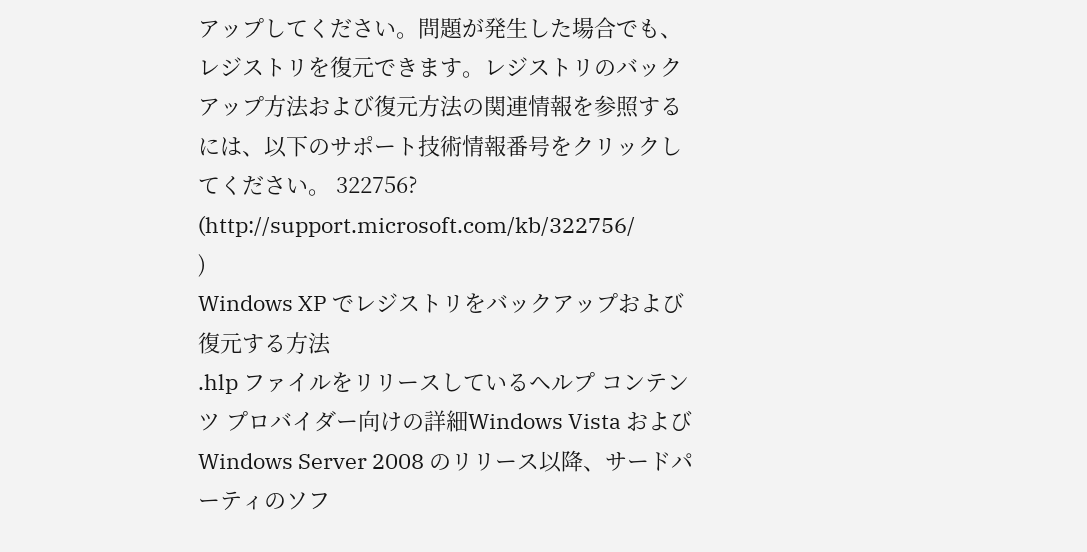アップしてください。問題が発生した場合でも、レジストリを復元できます。レジストリのバックアップ方法および復元方法の関連情報を参照するには、以下のサポート技術情報番号をクリックしてください。 322756?
(http://support.microsoft.com/kb/322756/
)
Windows XP でレジストリをバックアップおよび復元する方法
.hlp ファイルをリリースしているヘルプ コンテンツ プロバイダー向けの詳細Windows Vista および Windows Server 2008 のリリース以降、サードパーティのソフ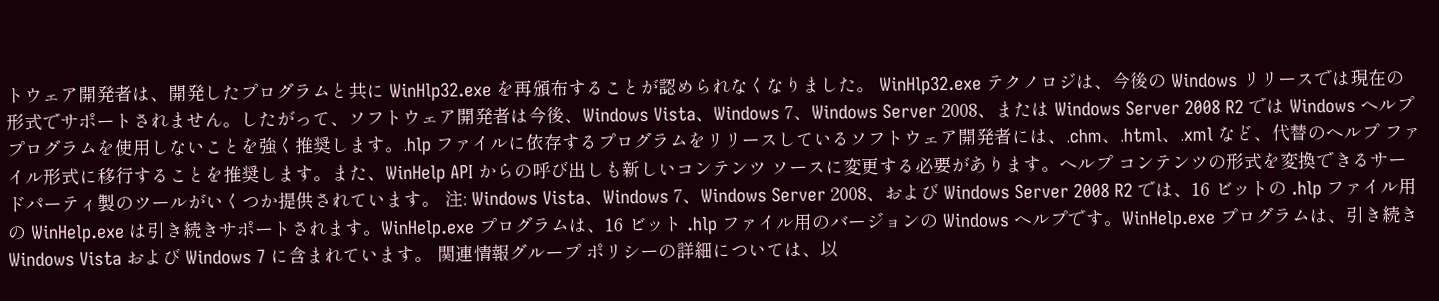トウェア開発者は、開発したプログラムと共に WinHlp32.exe を再頒布することが認められなくなりました。 WinHlp32.exe テクノロジは、今後の Windows リリースでは現在の形式でサポートされません。したがって、ソフトウェア開発者は今後、Windows Vista、Windows 7、Windows Server 2008、または Windows Server 2008 R2 では Windows ヘルプ プログラムを使用しないことを強く推奨します。.hlp ファイルに依存するプログラムをリリースしているソフトウェア開発者には、.chm、.html、.xml など、代替のヘルプ ファイル形式に移行することを推奨します。また、WinHelp API からの呼び出しも新しいコンテンツ ソースに変更する必要があります。ヘルプ コンテンツの形式を変換できるサードパーティ製のツールがいくつか提供されています。 注: Windows Vista、Windows 7、Windows Server 2008、および Windows Server 2008 R2 では、16 ビットの .hlp ファイル用の WinHelp.exe は引き続きサポートされます。WinHelp.exe プログラムは、16 ビット .hlp ファイル用のバージョンの Windows ヘルプです。WinHelp.exe プログラムは、引き続き Windows Vista および Windows 7 に含まれています。 関連情報グループ ポリシーの詳細については、以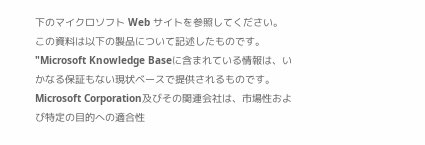下のマイクロソフト Web サイトを参照してください。
この資料は以下の製品について記述したものです。
"Microsoft Knowledge Baseに含まれている情報は、いかなる保証もない現状ベースで提供されるものです。Microsoft Corporation及びその関連会社は、市場性および特定の目的への適合性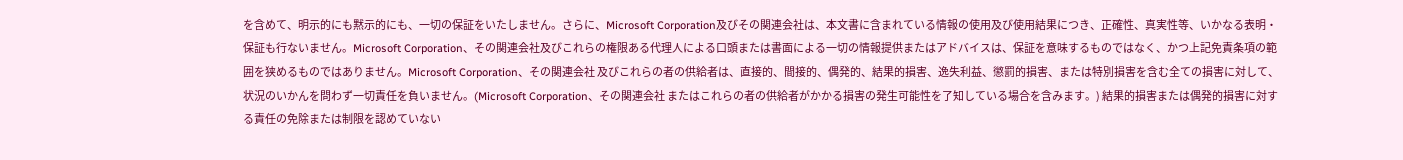を含めて、明示的にも黙示的にも、一切の保証をいたしません。さらに、Microsoft Corporation及びその関連会社は、本文書に含まれている情報の使用及び使用結果につき、正確性、真実性等、いかなる表明・保証も行ないません。Microsoft Corporation、その関連会社及びこれらの権限ある代理人による口頭または書面による一切の情報提供またはアドバイスは、保証を意味するものではなく、かつ上記免責条項の範囲を狭めるものではありません。Microsoft Corporation、その関連会社 及びこれらの者の供給者は、直接的、間接的、偶発的、結果的損害、逸失利益、懲罰的損害、または特別損害を含む全ての損害に対して、状況のいかんを問わず一切責任を負いません。(Microsoft Corporation、その関連会社 またはこれらの者の供給者がかかる損害の発生可能性を了知している場合を含みます。) 結果的損害または偶発的損害に対する責任の免除または制限を認めていない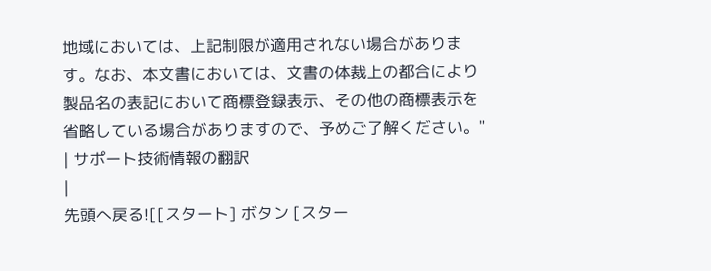地域においては、上記制限が適用されない場合があります。なお、本文書においては、文書の体裁上の都合により製品名の表記において商標登録表示、その他の商標表示を省略している場合がありますので、予めご了解ください。" | サポート技術情報の翻訳
|
先頭へ戻る![[スタート] ボタン [スター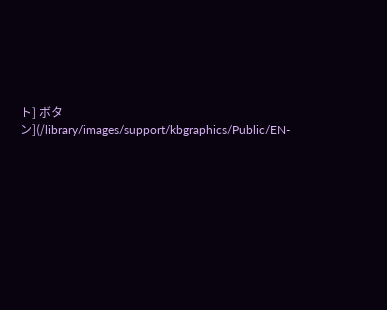ト] ボタン](/library/images/support/kbgraphics/Public/EN-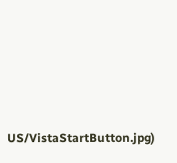US/VistaStartButton.jpg)